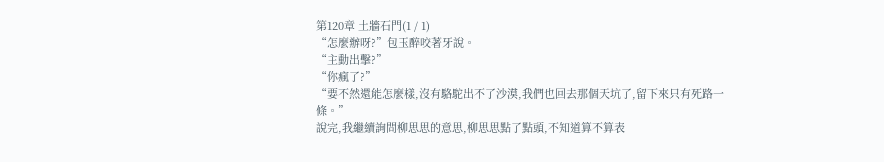第120章 土牆石門(1 / 1)
“怎麼辦呀?”包玉醉咬著牙說。
“主動出擊?”
“你瘋了?”
“要不然還能怎麼樣,沒有駱駝出不了沙漠,我們也回去那個天坑了,留下來只有死路一條。”
說完,我繼續詢問柳思思的意思,柳思思點了點頭,不知道算不算表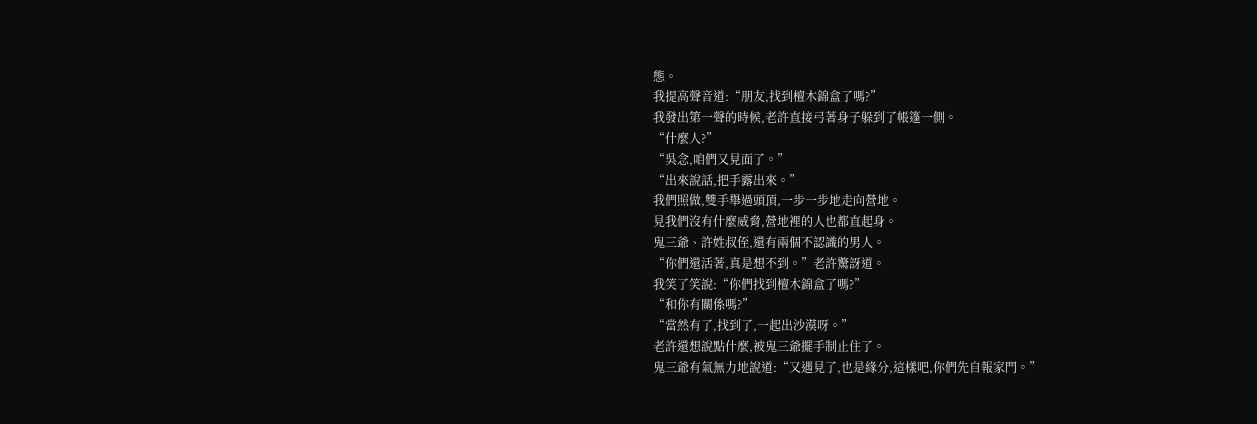態。
我提高聲音道:“朋友,找到檀木錦盒了嗎?”
我發出第一聲的時候,老許直接弓著身子躲到了帳篷一側。
“什麼人?”
“吳念,咱們又見面了。”
“出來說話,把手露出來。”
我們照做,雙手舉過頭頂,一步一步地走向營地。
見我們沒有什麼威脅,營地裡的人也都直起身。
鬼三爺、許姓叔侄,還有兩個不認識的男人。
“你們還活著,真是想不到。”老許驚訝道。
我笑了笑說:“你們找到檀木錦盒了嗎?”
“和你有關係嗎?”
“當然有了,找到了,一起出沙漠呀。”
老許還想說點什麼,被鬼三爺擺手制止住了。
鬼三爺有氣無力地說道:“又遇見了,也是緣分,這樣吧,你們先自報家門。”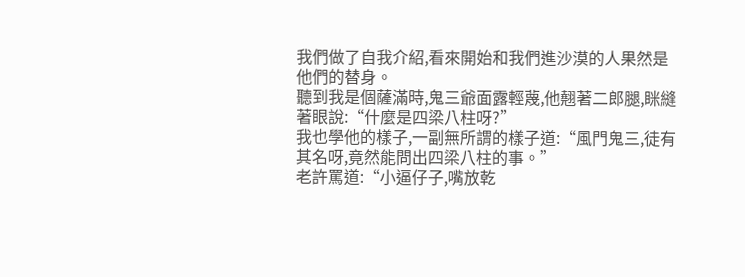我們做了自我介紹,看來開始和我們進沙漠的人果然是他們的替身。
聽到我是個薩滿時,鬼三爺面露輕蔑,他翹著二郎腿,眯縫著眼說:“什麼是四梁八柱呀?”
我也學他的樣子,一副無所謂的樣子道:“風門鬼三,徒有其名呀,竟然能問出四梁八柱的事。”
老許罵道:“小逼仔子,嘴放乾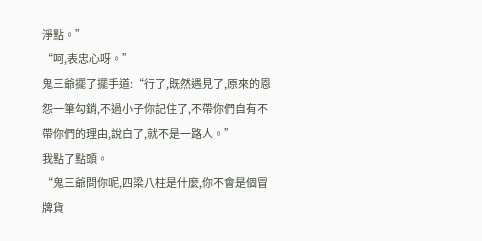淨點。”
“呵,表忠心呀。”
鬼三爺擺了擺手道:“行了,既然遇見了,原來的恩怨一筆勾銷,不過小子你記住了,不帶你們自有不帶你們的理由,說白了,就不是一路人。”
我點了點頭。
“鬼三爺問你呢,四梁八柱是什麼,你不會是個冒牌貨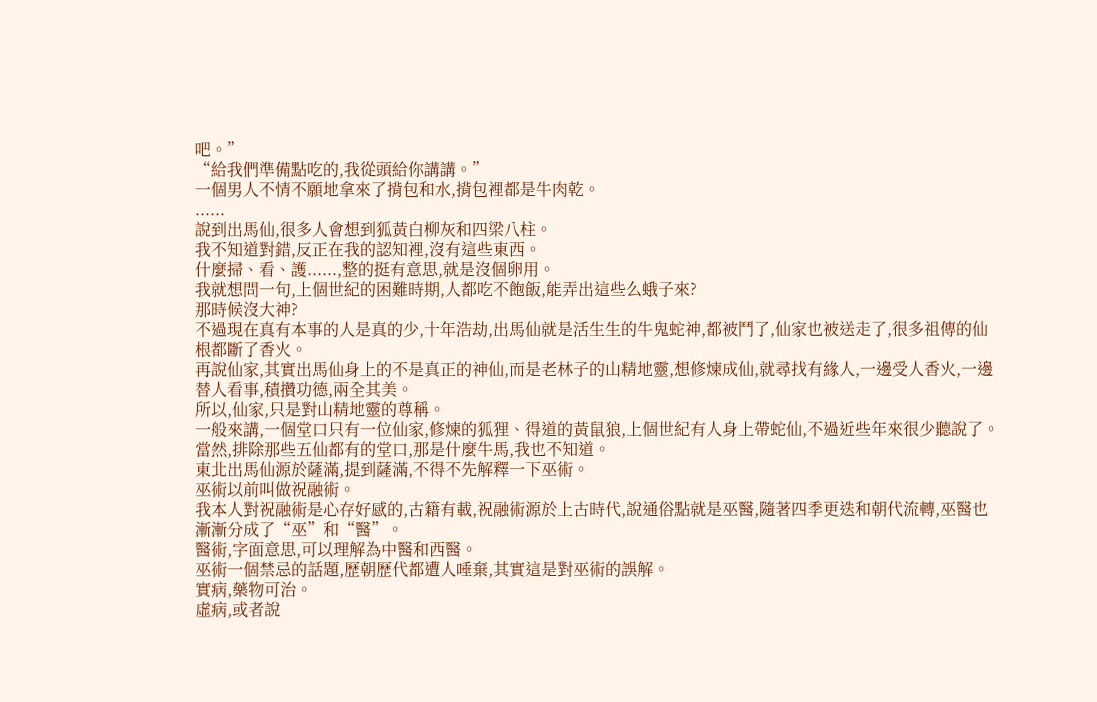吧。”
“給我們準備點吃的,我從頭給你講講。”
一個男人不情不願地拿來了揹包和水,揹包裡都是牛肉乾。
......
說到出馬仙,很多人會想到狐黃白柳灰和四梁八柱。
我不知道對錯,反正在我的認知裡,沒有這些東西。
什麼掃、看、護......,整的挺有意思,就是沒個卵用。
我就想問一句,上個世紀的困難時期,人都吃不飽飯,能弄出這些么蛾子來?
那時候沒大神?
不過現在真有本事的人是真的少,十年浩劫,出馬仙就是活生生的牛鬼蛇神,都被鬥了,仙家也被送走了,很多祖傳的仙根都斷了香火。
再說仙家,其實出馬仙身上的不是真正的神仙,而是老林子的山精地靈,想修煉成仙,就尋找有緣人,一邊受人香火,一邊替人看事,積攢功德,兩全其美。
所以,仙家,只是對山精地靈的尊稱。
一般來講,一個堂口只有一位仙家,修煉的狐狸、得道的黃鼠狼,上個世紀有人身上帶蛇仙,不過近些年來很少聽說了。
當然,排除那些五仙都有的堂口,那是什麼牛馬,我也不知道。
東北出馬仙源於薩滿,提到薩滿,不得不先解釋一下巫術。
巫術以前叫做祝融術。
我本人對祝融術是心存好感的,古籍有載,祝融術源於上古時代,說通俗點就是巫醫,隨著四季更迭和朝代流轉,巫醫也漸漸分成了“巫”和“醫”。
醫術,字面意思,可以理解為中醫和西醫。
巫術一個禁忌的話題,歷朝歷代都遭人唾棄,其實這是對巫術的誤解。
實病,藥物可治。
虛病,或者說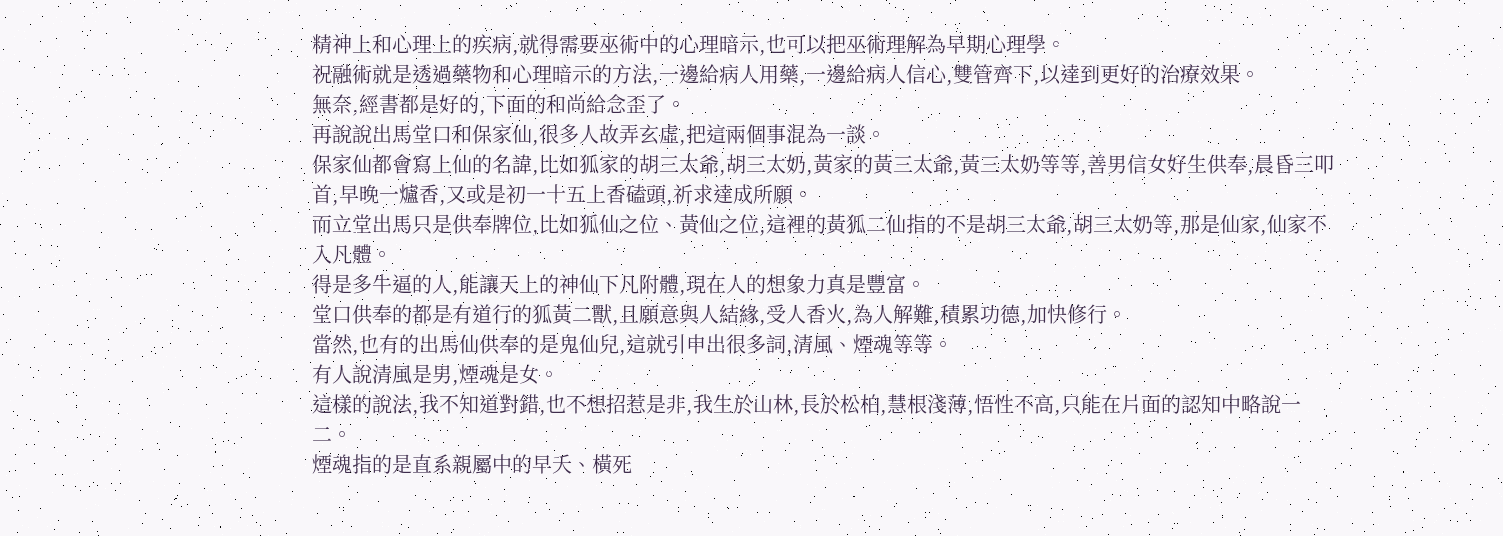精神上和心理上的疾病,就得需要巫術中的心理暗示,也可以把巫術理解為早期心理學。
祝融術就是透過藥物和心理暗示的方法,一邊給病人用藥,一邊給病人信心,雙管齊下,以達到更好的治療效果。
無奈,經書都是好的,下面的和尚給念歪了。
再說說出馬堂口和保家仙,很多人故弄玄虛,把這兩個事混為一談。
保家仙都會寫上仙的名諱,比如狐家的胡三太爺,胡三太奶,黃家的黃三太爺,黃三太奶等等,善男信女好生供奉,晨昏三叩首,早晚一爐香,又或是初一十五上香磕頭,祈求達成所願。
而立堂出馬只是供奉牌位,比如狐仙之位、黃仙之位,這裡的黃狐二仙指的不是胡三太爺,胡三太奶等,那是仙家,仙家不入凡體。
得是多牛逼的人,能讓天上的神仙下凡附體,現在人的想象力真是豐富。
堂口供奉的都是有道行的狐黃二獸,且願意與人結緣,受人香火,為人解難,積累功德,加快修行。
當然,也有的出馬仙供奉的是鬼仙兒,這就引申出很多詞,清風、煙魂等等。
有人說清風是男,煙魂是女。
這樣的說法,我不知道對錯,也不想招惹是非,我生於山林,長於松柏,慧根淺薄,悟性不高,只能在片面的認知中略說一二。
煙魂指的是直系親屬中的早夭、橫死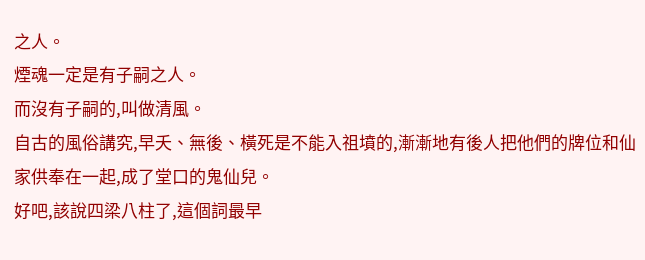之人。
煙魂一定是有子嗣之人。
而沒有子嗣的,叫做清風。
自古的風俗講究,早夭、無後、橫死是不能入祖墳的,漸漸地有後人把他們的牌位和仙家供奉在一起,成了堂口的鬼仙兒。
好吧,該說四梁八柱了,這個詞最早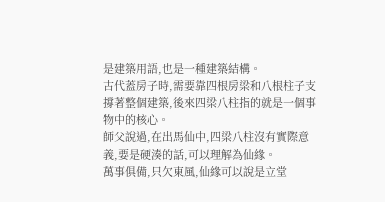是建築用語,也是一種建築結構。
古代蓋房子時,需要靠四根房梁和八根柱子支撐著整個建築,後來四梁八柱指的就是一個事物中的核心。
師父說過,在出馬仙中,四梁八柱沒有實際意義,要是硬湊的話,可以理解為仙緣。
萬事俱備,只欠東風,仙緣可以說是立堂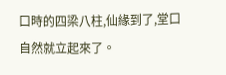口時的四梁八柱,仙緣到了,堂口自然就立起來了。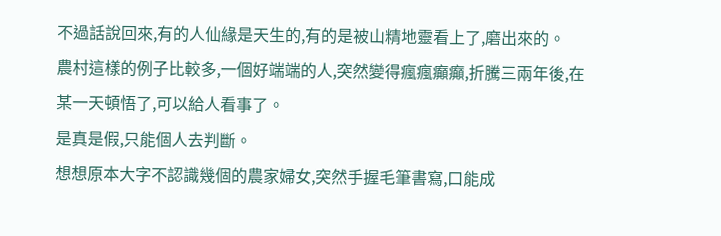不過話說回來,有的人仙緣是天生的,有的是被山精地靈看上了,磨出來的。
農村這樣的例子比較多,一個好端端的人,突然變得瘋瘋癲癲,折騰三兩年後,在某一天頓悟了,可以給人看事了。
是真是假,只能個人去判斷。
想想原本大字不認識幾個的農家婦女,突然手握毛筆書寫,口能成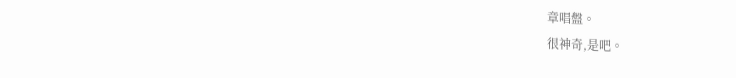章唱盤。
很神奇,是吧。